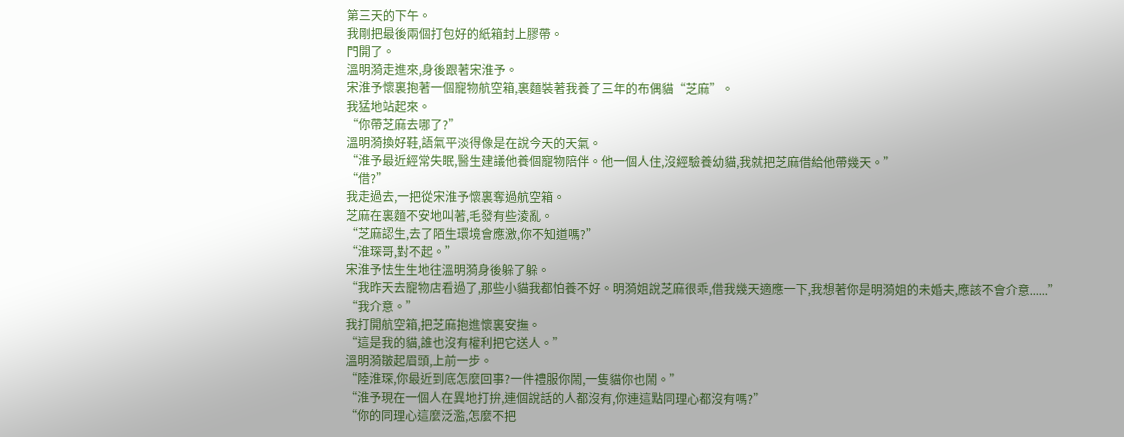第三天的下午。
我剛把最後兩個打包好的紙箱封上膠帶。
門開了。
溫明漪走進來,身後跟著宋淮予。
宋淮予懷裏抱著一個寵物航空箱,裏麵裝著我養了三年的布偶貓“芝麻”。
我猛地站起來。
“你帶芝麻去哪了?”
溫明漪換好鞋,語氣平淡得像是在說今天的天氣。
“淮予最近經常失眠,醫生建議他養個寵物陪伴。他一個人住,沒經驗養幼貓,我就把芝麻借給他帶幾天。”
“借?”
我走過去,一把從宋淮予懷裏奪過航空箱。
芝麻在裏麵不安地叫著,毛發有些淩亂。
“芝麻認生,去了陌生環境會應激,你不知道嗎?”
“淮琛哥,對不起。”
宋淮予怯生生地往溫明漪身後躲了躲。
“我昨天去寵物店看過了,那些小貓我都怕養不好。明漪姐說芝麻很乖,借我幾天適應一下,我想著你是明漪姐的未婚夫,應該不會介意......”
“我介意。”
我打開航空箱,把芝麻抱進懷裏安撫。
“這是我的貓,誰也沒有權利把它送人。”
溫明漪皺起眉頭,上前一步。
“陸淮琛,你最近到底怎麼回事?一件禮服你鬧,一隻貓你也鬧。”
“淮予現在一個人在異地打拚,連個說話的人都沒有,你連這點同理心都沒有嗎?”
“你的同理心這麼泛濫,怎麼不把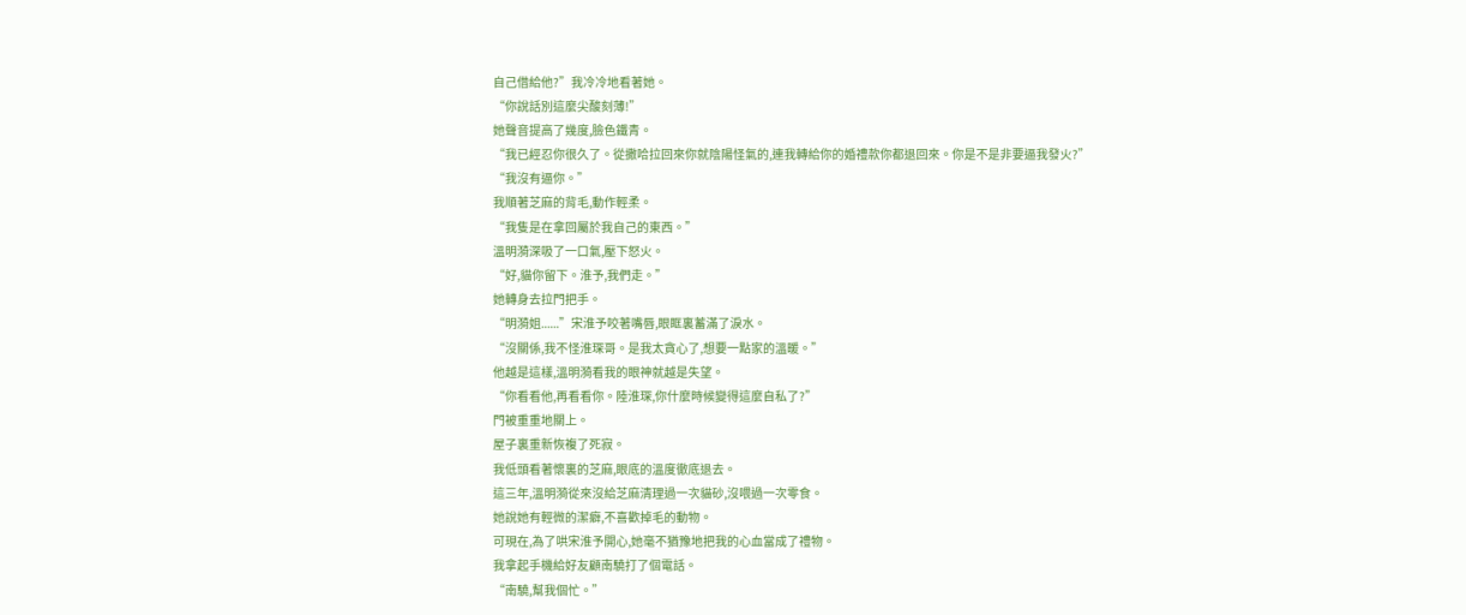自己借給他?”我冷冷地看著她。
“你說話別這麼尖酸刻薄!”
她聲音提高了幾度,臉色鐵青。
“我已經忍你很久了。從撒哈拉回來你就陰陽怪氣的,連我轉給你的婚禮款你都退回來。你是不是非要逼我發火?”
“我沒有逼你。”
我順著芝麻的背毛,動作輕柔。
“我隻是在拿回屬於我自己的東西。”
溫明漪深吸了一口氣,壓下怒火。
“好,貓你留下。淮予,我們走。”
她轉身去拉門把手。
“明漪姐......”宋淮予咬著嘴唇,眼眶裏蓄滿了淚水。
“沒關係,我不怪淮琛哥。是我太貪心了,想要一點家的溫暖。”
他越是這樣,溫明漪看我的眼神就越是失望。
“你看看他,再看看你。陸淮琛,你什麼時候變得這麼自私了?”
門被重重地關上。
屋子裏重新恢複了死寂。
我低頭看著懷裏的芝麻,眼底的溫度徹底退去。
這三年,溫明漪從來沒給芝麻清理過一次貓砂,沒喂過一次零食。
她說她有輕微的潔癖,不喜歡掉毛的動物。
可現在,為了哄宋淮予開心,她毫不猶豫地把我的心血當成了禮物。
我拿起手機給好友顧南驍打了個電話。
“南驍,幫我個忙。”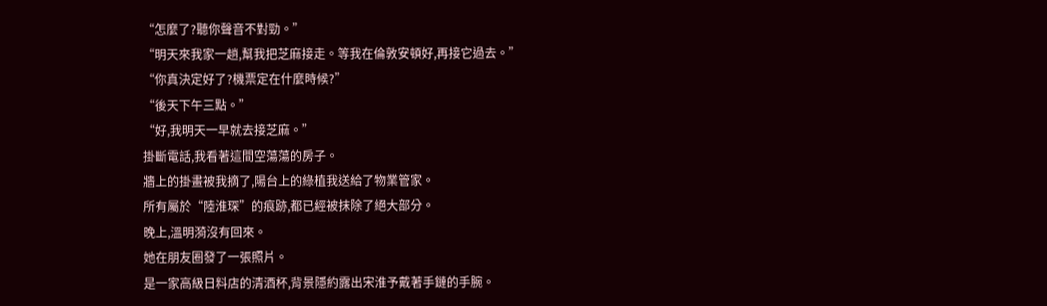“怎麼了?聽你聲音不對勁。”
“明天來我家一趟,幫我把芝麻接走。等我在倫敦安頓好,再接它過去。”
“你真決定好了?機票定在什麼時候?”
“後天下午三點。”
“好,我明天一早就去接芝麻。”
掛斷電話,我看著這間空蕩蕩的房子。
牆上的掛畫被我摘了,陽台上的綠植我送給了物業管家。
所有屬於“陸淮琛”的痕跡,都已經被抹除了絕大部分。
晚上,溫明漪沒有回來。
她在朋友圈發了一張照片。
是一家高級日料店的清酒杯,背景隱約露出宋淮予戴著手鏈的手腕。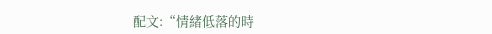配文:“情緒低落的時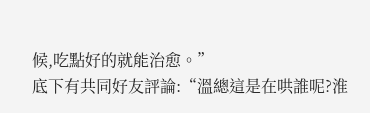候,吃點好的就能治愈。”
底下有共同好友評論:“溫總這是在哄誰呢?淮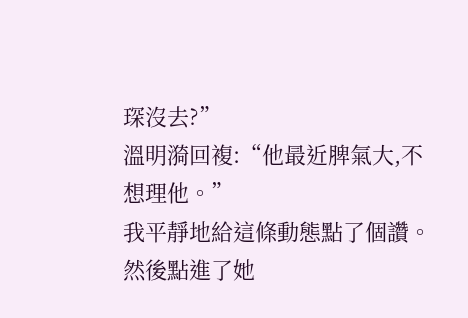琛沒去?”
溫明漪回複:“他最近脾氣大,不想理他。”
我平靜地給這條動態點了個讚。
然後點進了她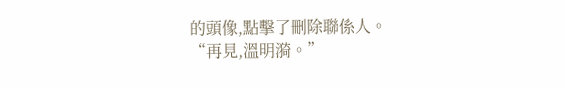的頭像,點擊了刪除聯係人。
“再見,溫明漪。”